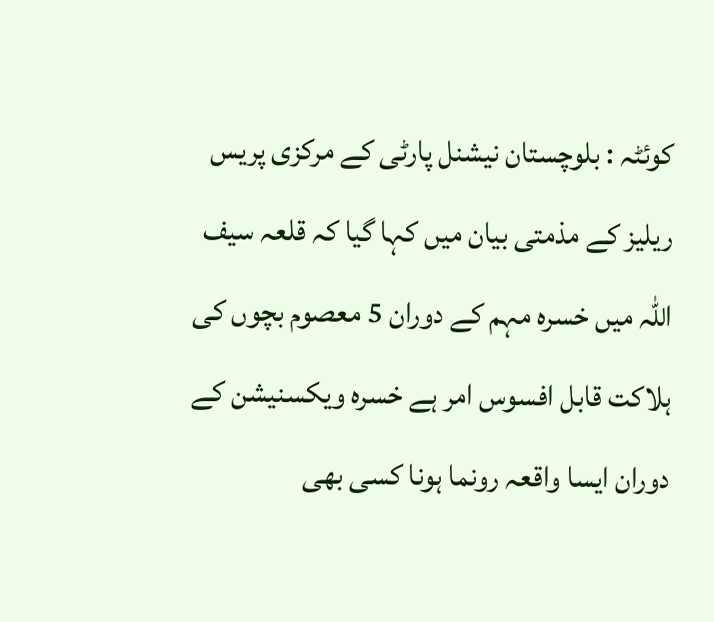کوئٹہ : بلوچستان نیشنل پارٹی کے مرکزی پریس ریلیز کے مذمتی بیان میں کہا گیا کہ قلعہ سیف اللہ میں خسرہ مہم کے دوران 5 معصوم بچوں کی ہلاکت قابل افسوس امر ہے خسرہ ویکسنیشن کے دوران ایسا واقعہ رونما ہونا کسی بھی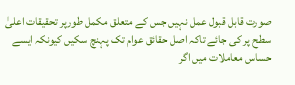صورت قابل قبول عمل نہیں جس کے متعلق مکمل طورپر تحقیقات اعلیٰ سطح پر کی جائے تاکہ اصل حقائق عوام تک پہنچ سکیں کیونکہ ایسے حساس معاملات میں اگر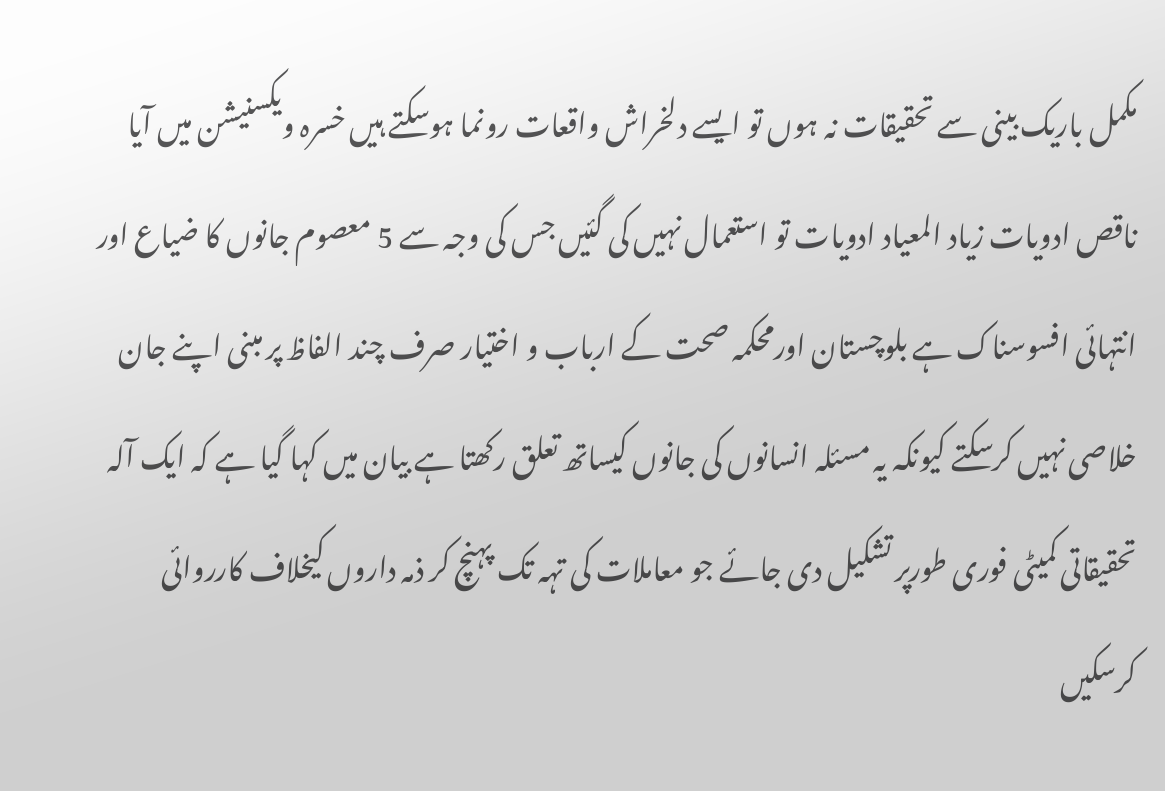مکمل باریک بینی سے تحقیقات نہ ہوں تو ایسے دلخراش واقعات رونما ہوسکتے ہیں خسرہ ویکسنیشن میں آیا ناقص ادویات زیاد المعیاد ادویات تو استعمال نہیں کی گئیں جس کی وجہ سے 5 معصوم جانوں کا ضیاع اور انتہائی افسوسناک ہے بلوچستان اورمحکمہ صحت کے ارباب و اختیار صرف چند الفاظ پر مبنی اپنے جان خلاصی نہیں کرسکتے کیونکہ یہ مسئلہ انسانوں کی جانوں کیساتھ تعلق رکھتا ہے بیان میں کہا گیا ہے کہ ایک آلہ تحقیقاتی کمیٹی فوری طورپر تشکیل دی جائے جو معاملات کی تہہ تک پہنچ کر ذمہ داروں کیخلاف کارروائی کرسکیں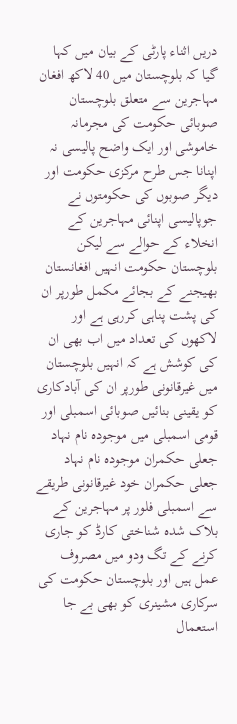دریں اثناء پارٹی کے بیان میں کہا گیا کہ بلوچستان میں 40 لاکھ افغان مہاجرین سے متعلق بلوچستان صوبائی حکومت کی مجرمانہ خاموشی اور ایک واضح پالیسی نہ اپنانا جس طرح مرکزی حکومت اور دیگر صوبوں کی حکومتوں نے جوپالیسی اپنائی مہاجرین کے انخلاء کے حوالے سے لیکن بلوچستان حکومت انہیں افغانستان بھیجنے کے بجائے مکمل طورپر ان کی پشت پناہی کررہی ہے اور لاکھوں کی تعداد میں اب بھی ان کی کوشش ہے کہ انہیں بلوچستان میں غیرقانونی طورپر ان کی آبادکاری کو یقینی بنائیں صوبائی اسمبلی اور قومی اسمبلی میں موجودہ نام نہاد جعلی حکمران موجودہ نام نہاد جعلی حکمران خود غیرقانونی طریقے سے اسمبلی فلور پر مہاجرین کے بلاک شدہ شناختی کارڈ کو جاری کرنے کے تگ ودو میں مصروف عمل ہیں اور بلوچستان حکومت کی سرکاری مشینری کو بھی بے جا استعمال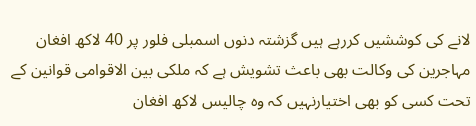لانے کی کوششیں کررہے ہیں گزشتہ دنوں اسمبلی فلور پر 40 لاکھ افغان مہاجرین کی وکالت بھی باعث تشویش ہے کہ ملکی بین الاقوامی قوانین کے تحت کسی کو بھی اختیارنہیں کہ وہ چالیس لاکھ افغان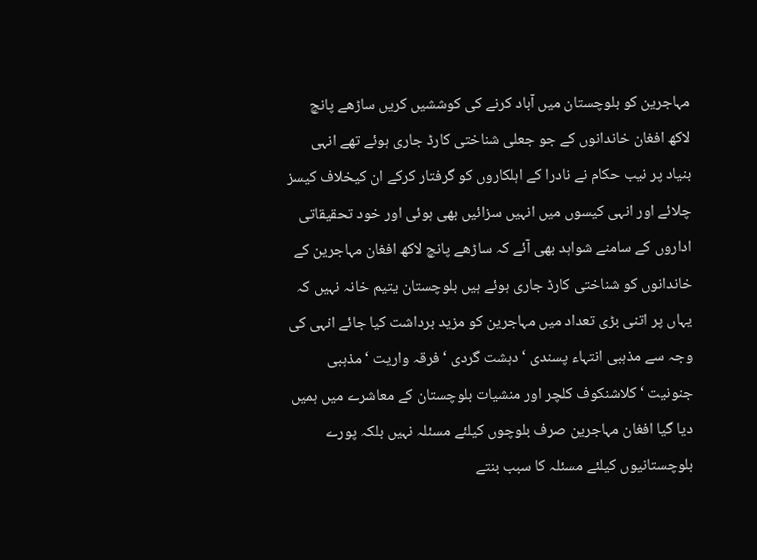مہاجرین کو بلوچستان میں آباد کرنے کی کوششیں کریں ساڑھے پانچ لاکھ افغان خاندانوں کے جو جعلی شناختی کارڈ جاری ہوئے تھے انہی بنیاد پر نیب حکام نے نادرا کے اہلکاروں کو گرفتار کرکے ان کیخلاف کیسز چلائے اور انہی کیسوں میں انہیں سزائیں بھی ہوئی اور خود تحقیقاتی اداروں کے سامنے شواہد بھی آئے کہ ساڑھے پانچ لاکھ افغان مہاجرین کے خاندانوں کو شناختی کارڈ جاری ہوئے ہیں بلوچستان یتیم خانہ نہیں کہ یہاں پر اتنی بڑی تعداد میں مہاجرین کو مزید برداشت کیا جائے انہی کی وجہ سے مذہبی انتہاء پسندی ‘ دہشت گردی ‘ فرقہ واریت ‘ مذہبی جنونیت ‘ کلاشنکوف کلچر اور منشیات بلوچستان کے معاشرے میں ہمیں دیا گیا افغان مہاجرین صرف بلوچوں کیلئے مسئلہ نہیں بلکہ پورے بلوچستانیوں کیلئے مسئلہ کا سبب بنتے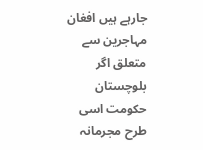جارہے ہیں افغان مہاجرین سے متعلق اگر بلوچستان حکومت اسی طرح مجرمانہ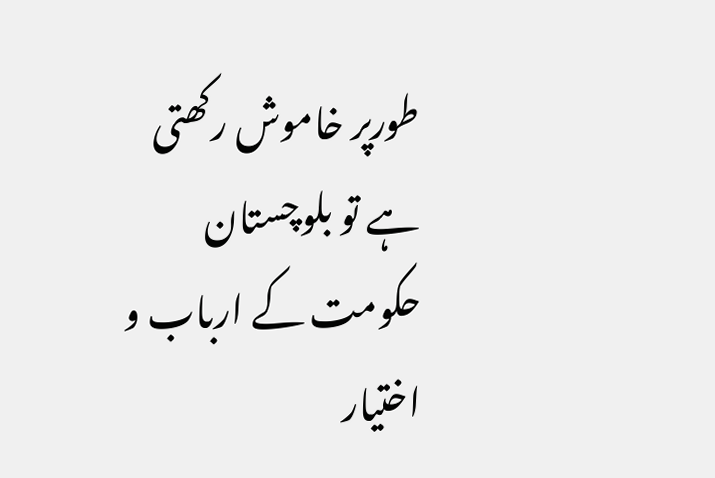طورپر خاموش رکھتی ہے تو بلوچستان حکومت کے ارباب و اختیار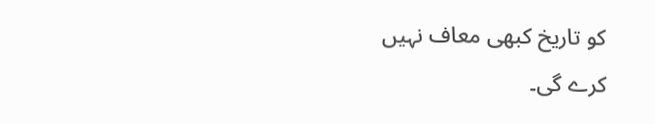کو تاریخ کبھی معاف نہیں کرے گی۔